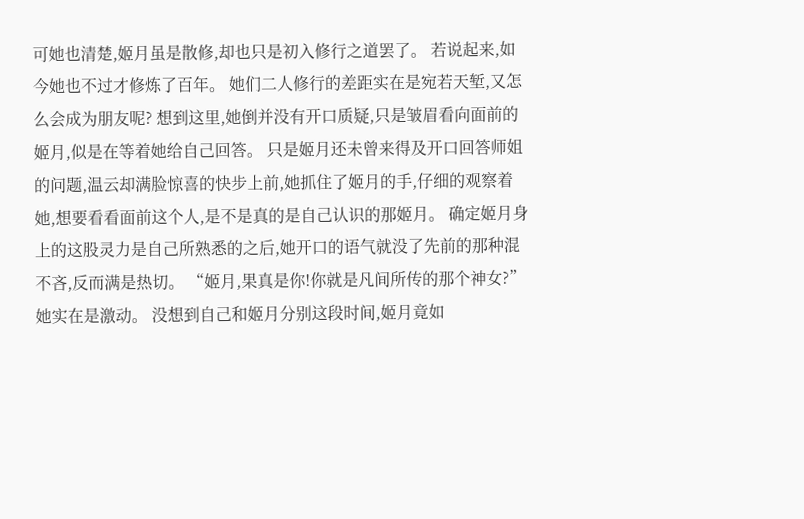可她也清楚,姬月虽是散修,却也只是初入修行之道罢了。 若说起来,如今她也不过才修炼了百年。 她们二人修行的差距实在是宛若天堑,又怎么会成为朋友呢? 想到这里,她倒并没有开口质疑,只是皱眉看向面前的姬月,似是在等着她给自己回答。 只是姬月还未曾来得及开口回答师姐的问题,温云却满脸惊喜的快步上前,她抓住了姬月的手,仔细的观察着她,想要看看面前这个人,是不是真的是自己认识的那姬月。 确定姬月身上的这股灵力是自己所熟悉的之后,她开口的语气就没了先前的那种混不吝,反而满是热切。 “姬月,果真是你!你就是凡间所传的那个神女?” 她实在是激动。 没想到自己和姬月分别这段时间,姬月竟如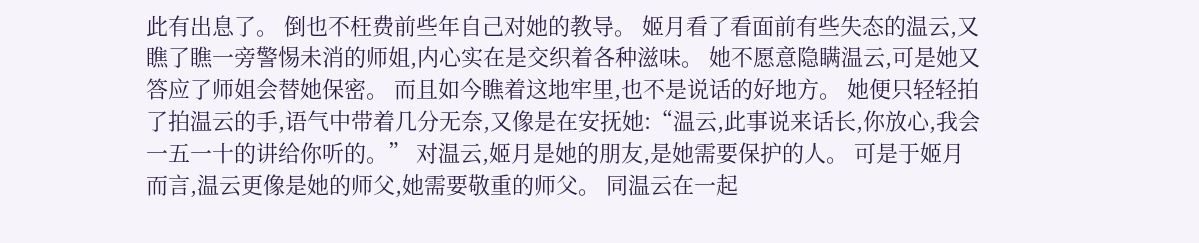此有出息了。 倒也不枉费前些年自己对她的教导。 姬月看了看面前有些失态的温云,又瞧了瞧一旁警惕未消的师姐,内心实在是交织着各种滋味。 她不愿意隐瞒温云,可是她又答应了师姐会替她保密。 而且如今瞧着这地牢里,也不是说话的好地方。 她便只轻轻拍了拍温云的手,语气中带着几分无奈,又像是在安抚她:“温云,此事说来话长,你放心,我会一五一十的讲给你听的。” 对温云,姬月是她的朋友,是她需要保护的人。 可是于姬月而言,温云更像是她的师父,她需要敬重的师父。 同温云在一起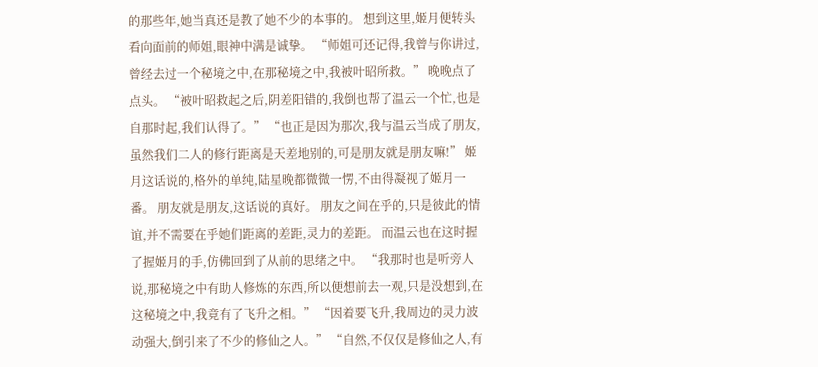的那些年,她当真还是教了她不少的本事的。 想到这里,姬月便转头看向面前的师姐,眼神中满是诚挚。 “师姐可还记得,我曾与你讲过,曾经去过一个秘境之中,在那秘境之中,我被叶昭所救。” 晚晚点了点头。 “被叶昭救起之后,阴差阳错的,我倒也帮了温云一个忙,也是自那时起,我们认得了。” “也正是因为那次,我与温云当成了朋友,虽然我们二人的修行距离是天差地别的,可是朋友就是朋友嘛!” 姬月这话说的,格外的单纯,陆星晚都微微一愣,不由得凝视了姬月一番。 朋友就是朋友,这话说的真好。 朋友之间在乎的,只是彼此的情谊,并不需要在乎她们距离的差距,灵力的差距。 而温云也在这时握了握姬月的手,仿佛回到了从前的思绪之中。 “我那时也是听旁人说,那秘境之中有助人修炼的东西,所以便想前去一观,只是没想到,在这秘境之中,我竟有了飞升之相。” “因着要飞升,我周边的灵力波动强大,倒引来了不少的修仙之人。” “自然,不仅仅是修仙之人,有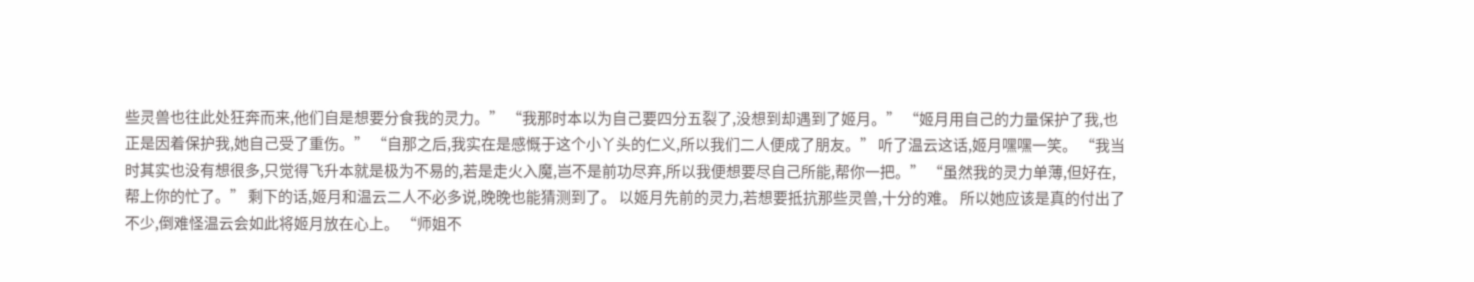些灵兽也往此处狂奔而来,他们自是想要分食我的灵力。” “我那时本以为自己要四分五裂了,没想到却遇到了姬月。” “姬月用自己的力量保护了我,也正是因着保护我,她自己受了重伤。” “自那之后,我实在是感慨于这个小丫头的仁义,所以我们二人便成了朋友。” 听了温云这话,姬月嘿嘿一笑。 “我当时其实也没有想很多,只觉得飞升本就是极为不易的,若是走火入魔,岂不是前功尽弃,所以我便想要尽自己所能,帮你一把。” “虽然我的灵力单薄,但好在,帮上你的忙了。” 剩下的话,姬月和温云二人不必多说,晚晚也能猜测到了。 以姬月先前的灵力,若想要抵抗那些灵兽,十分的难。 所以她应该是真的付出了不少,倒难怪温云会如此将姬月放在心上。 “师姐不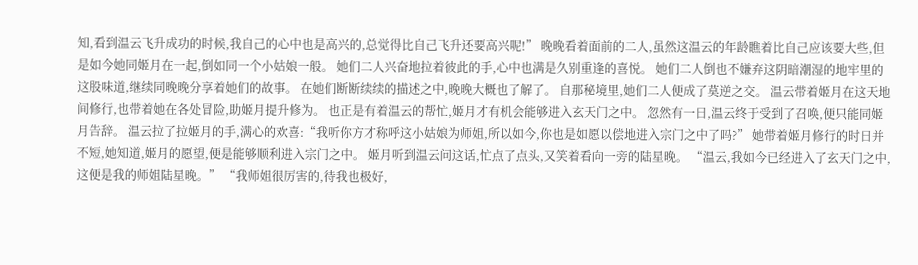知,看到温云飞升成功的时候,我自己的心中也是高兴的,总觉得比自己飞升还要高兴呢!” 晚晚看着面前的二人,虽然这温云的年龄瞧着比自己应该要大些,但是如今她同姬月在一起,倒如同一个小姑娘一般。 她们二人兴奋地拉着彼此的手,心中也满是久别重逢的喜悦。 她们二人倒也不嫌弃这阴暗潮湿的地牢里的这股味道,继续同晚晚分享着她们的故事。 在她们断断续续的描述之中,晚晚大概也了解了。 自那秘境里,她们二人便成了莫逆之交。 温云带着姬月在这天地间修行,也带着她在各处冒险,助姬月提升修为。 也正是有着温云的帮忙,姬月才有机会能够进入玄天门之中。 忽然有一日,温云终于受到了召唤,便只能同姬月告辞。 温云拉了拉姬月的手,满心的欢喜:“我听你方才称呼这小姑娘为师姐,所以如今,你也是如愿以偿地进入宗门之中了吗?” 她带着姬月修行的时日并不短,她知道,姬月的愿望,便是能够顺利进入宗门之中。 姬月听到温云问这话,忙点了点头,又笑着看向一旁的陆星晚。 “温云,我如今已经进入了玄天门之中,这便是我的师姐陆星晚。” “我师姐很厉害的,待我也极好,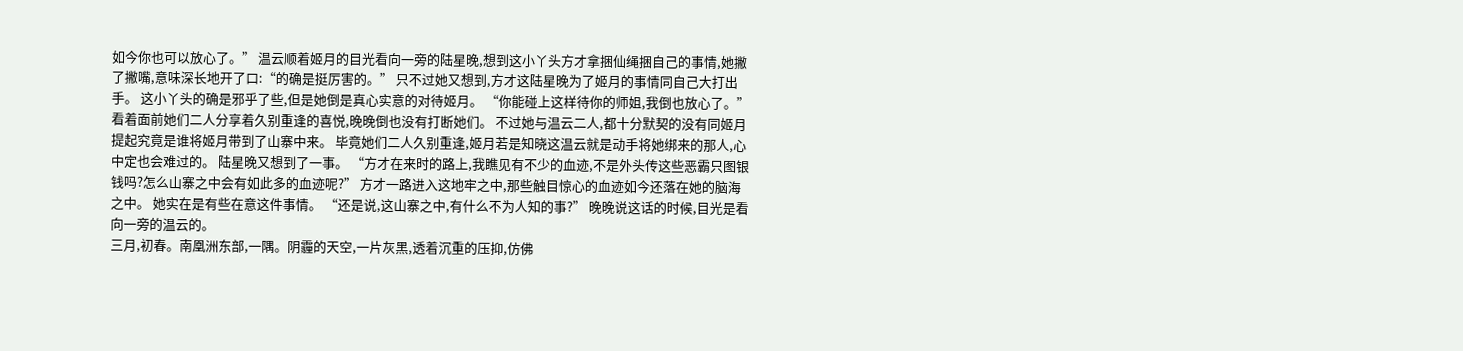如今你也可以放心了。” 温云顺着姬月的目光看向一旁的陆星晚,想到这小丫头方才拿捆仙绳捆自己的事情,她撇了撇嘴,意味深长地开了口:“的确是挺厉害的。” 只不过她又想到,方才这陆星晚为了姬月的事情同自己大打出手。 这小丫头的确是邪乎了些,但是她倒是真心实意的对待姬月。 “你能碰上这样待你的师姐,我倒也放心了。” 看着面前她们二人分享着久别重逢的喜悦,晚晚倒也没有打断她们。 不过她与温云二人,都十分默契的没有同姬月提起究竟是谁将姬月带到了山寨中来。 毕竟她们二人久别重逢,姬月若是知晓这温云就是动手将她绑来的那人,心中定也会难过的。 陆星晚又想到了一事。 “方才在来时的路上,我瞧见有不少的血迹,不是外头传这些恶霸只图银钱吗?怎么山寨之中会有如此多的血迹呢?” 方才一路进入这地牢之中,那些触目惊心的血迹如今还落在她的脑海之中。 她实在是有些在意这件事情。 “还是说,这山寨之中,有什么不为人知的事?” 晚晚说这话的时候,目光是看向一旁的温云的。
三月,初春。南凰洲东部,一隅。阴霾的天空,一片灰黑,透着沉重的压抑,仿佛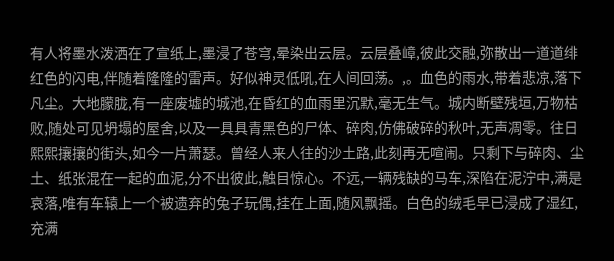有人将墨水泼洒在了宣纸上,墨浸了苍穹,晕染出云层。云层叠嶂,彼此交融,弥散出一道道绯红色的闪电,伴随着隆隆的雷声。好似神灵低吼,在人间回荡。,。血色的雨水,带着悲凉,落下凡尘。大地朦胧,有一座废墟的城池,在昏红的血雨里沉默,毫无生气。城内断壁残垣,万物枯败,随处可见坍塌的屋舍,以及一具具青黑色的尸体、碎肉,仿佛破碎的秋叶,无声凋零。往日熙熙攘攘的街头,如今一片萧瑟。曾经人来人往的沙土路,此刻再无喧闹。只剩下与碎肉、尘土、纸张混在一起的血泥,分不出彼此,触目惊心。不远,一辆残缺的马车,深陷在泥泞中,满是哀落,唯有车辕上一个被遗弃的兔子玩偶,挂在上面,随风飘摇。白色的绒毛早已浸成了湿红,充满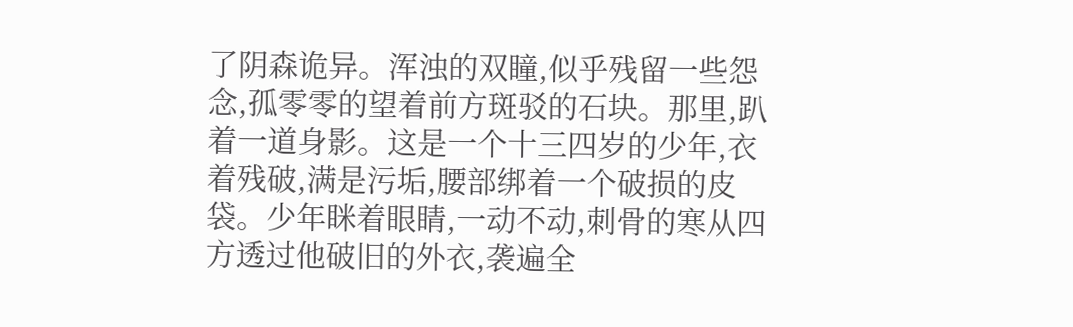了阴森诡异。浑浊的双瞳,似乎残留一些怨念,孤零零的望着前方斑驳的石块。那里,趴着一道身影。这是一个十三四岁的少年,衣着残破,满是污垢,腰部绑着一个破损的皮袋。少年眯着眼睛,一动不动,刺骨的寒从四方透过他破旧的外衣,袭遍全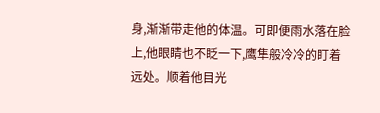身,渐渐带走他的体温。可即便雨水落在脸上,他眼睛也不眨一下,鹰隼般冷冷的盯着远处。顺着他目光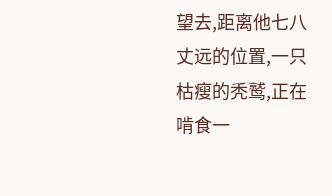望去,距离他七八丈远的位置,一只枯瘦的秃鹫,正在啃食一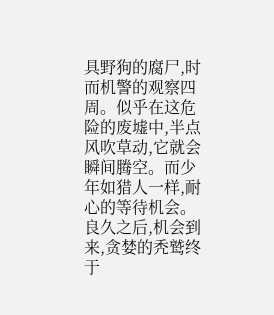具野狗的腐尸,时而机警的观察四周。似乎在这危险的废墟中,半点风吹草动,它就会瞬间腾空。而少年如猎人一样,耐心的等待机会。良久之后,机会到来,贪婪的秃鹫终于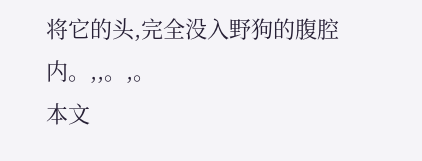将它的头,完全没入野狗的腹腔内。,,。,。
本文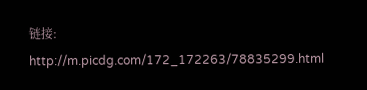链接:
http://m.picdg.com/172_172263/78835299.html